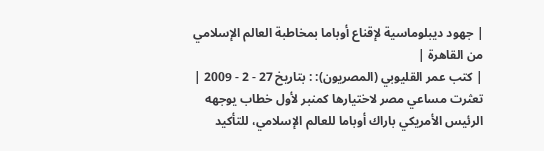| جهود ديبلوماسية لإقناع أوباما بمخاطبة العالم الإسلامي من القاهرة |
| كتب عمر القليوبي (المصريون): : بتاريخ 27 - 2 - 2009 |
تعثرت مساعي مصر لاختيارها كمنبر لأول خطاب يوجهه الرئيس الأمريكي باراك أوباما للعالم الإسلامي، للتأكيد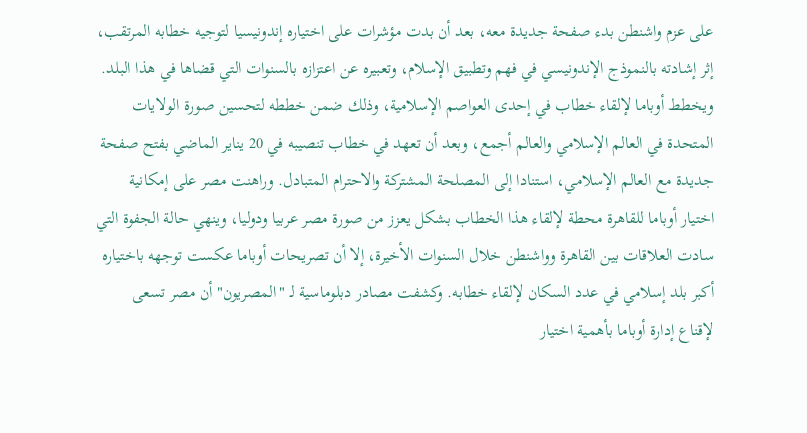على عزم واشنطن بدء صفحة جديدة معه، بعد أن بدت مؤشرات على اختياره إندونيسيا لتوجيه خطابه المرتقب، إثر إشادته بالنموذج الإندونيسي في فهم وتطبيق الإسلام، وتعبيره عن اعتزازه بالسنوات التي قضاها في هذا البلد. ويخطط أوباما لإلقاء خطاب في إحدى العواصم الإسلامية، وذلك ضمن خططه لتحسين صورة الولايات المتحدة في العالم الإسلامي والعالم أجمع، وبعد أن تعهد في خطاب تنصيبه في 20 يناير الماضي بفتح صفحة جديدة مع العالم الإسلامي، استنادا إلى المصلحة المشتركة والاحترام المتبادل. وراهنت مصر على إمكانية اختيار أوباما للقاهرة محطة لإلقاء هذا الخطاب بشكل يعزز من صورة مصر عربيا ودوليا، وينهي حالة الجفوة التي سادت العلاقات بين القاهرة وواشنطن خلال السنوات الأخيرة، إلا أن تصريحات أوباما عكست توجهه باختياره أكبر بلد إسلامي في عدد السكان لإلقاء خطابه. وكشفت مصادر دبلوماسية لـ "المصريون" أن مصر تسعى لإقناع إدارة أوباما بأهمية اختيار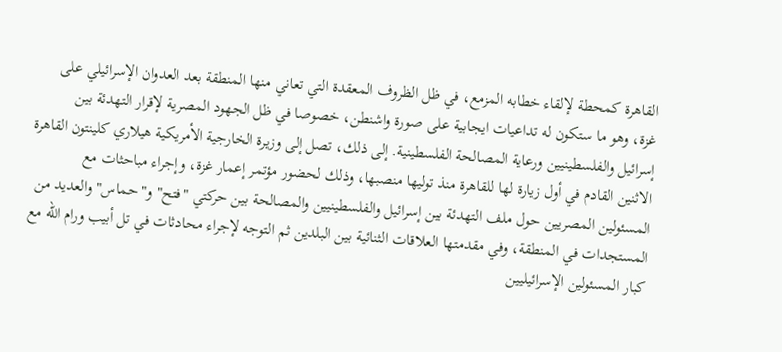القاهرة كمحطة لإلقاء خطابه المزمع، في ظل الظروف المعقدة التي تعاني منها المنطقة بعد العدوان الإسرائيلي على غزة، وهو ما ستكون له تداعيات ايجابية على صورة واشنطن، خصوصا في ظل الجهود المصرية لإقرار التهدئة بين إسرائيل والفلسطينيين ورعاية المصالحة الفلسطينية. إلى ذلك، تصل إلى وزيرة الخارجية الأمريكية هيلاري كلينتون القاهرة الاثنين القادم في أول زيارة لها للقاهرة منذ توليها منصبها، وذلك لحضور مؤتمر إعمار غزة، وإجراء مباحثات مع المسئولين المصريين حول ملف التهدئة بين إسرائيل والفلسطينيين والمصالحة بين حركتي "فتح" و"حماس" والعديد من المستجدات في المنطقة، وفي مقدمتها العلاقات الثنائية بين البلدين ثم التوجه لإجراء محادثات في تل أبيب ورام الله مع كبار المسئولين الإسرائيليين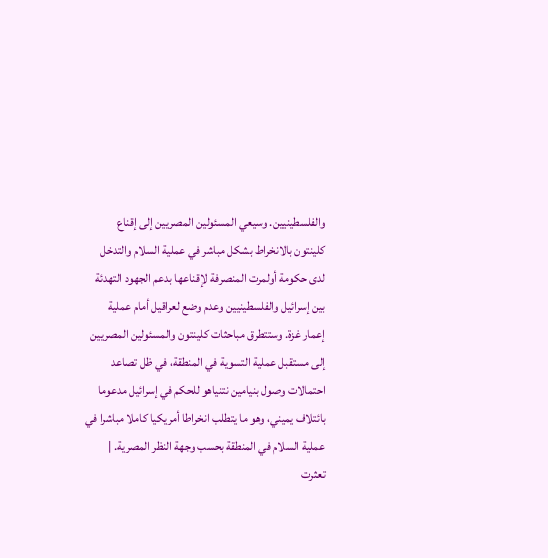والفلسطينيين. وسيعي المسئولين المصريين إلى إقناع كلينتون بالانخراط بشكل مباشر في عملية السلام والتدخل لدى حكومة أولمرت المنصرفة لإقناعها بدعم الجهود التهدئة بين إسرائيل والفلسطينيين وعدم وضع لعراقيل أمام عملية إعمار غزة. وستتطرق مباحثات كلينتون والمسئولين المصريين إلى مستقبل عملية التسوية في المنطقة، في ظل تصاعد احتمالات وصول بنيامين نتنياهو للحكم في إسرائيل مدعوما بائتلاف يميني، وهو ما يتطلب انخراطا أمريكيا كاملا مباشرا في عملية السلام في المنطقة بحسب وجهة النظر المصرية. |
تعثرت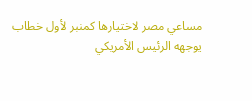مساعي مصر لاختيارها كمنبر لأول خطاب يوجهه الرئيس الأمريكي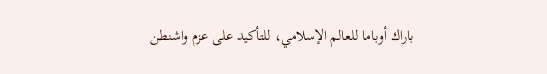باراك أوباما للعالم الإسلامي، للتأكيد على عزم واشنطن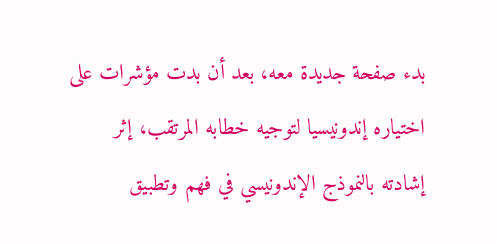بدء صفحة جديدة معه، بعد أن بدت مؤشرات على اختياره إندونيسيا لتوجيه خطابه المرتقب، إثر إشادته بالنموذج الإندونيسي في فهم وتطبيق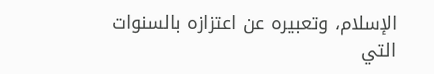الإسلام، وتعبيره عن اعتزازه بالسنوات التي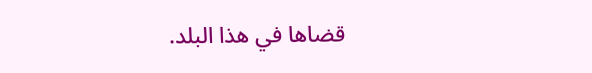قضاها في هذا البلد.